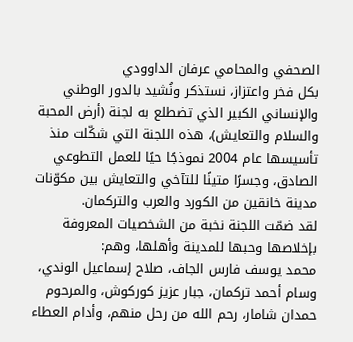الصحفي والمحامي عرفان الداوودي
بكل فخر واعتزاز، نستذكر ونُشيد بالدور الوطني والإنساني الكبير الذي تضطلع به لجنة (أرض المحبة والسلام والتعايش)، هذه اللجنة التي شكّلت منذ تأسيسها عام 2004 نموذجًا حيًا للعمل التطوعي الصادق، وجسرًا متينًا للتآخي والتعايش بين مكوّنات مدينة خانقين من الكورد والعرب والتركمان.
لقد ضمّت اللجنة نخبة من الشخصيات المعروفة بإخلاصها وحبها للمدينة وأهلها، وهم:
محمد يوسف فارس الجاف، صلاح إسماعيل الوندي، وسام أحمد تركمان، جبار عزيز كوركوش، والمرحوم حمدان شامار، رحم الله من رحل منهم، وأدام العطاء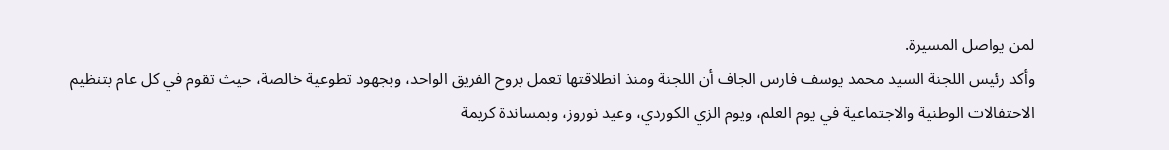لمن يواصل المسيرة.
وأكد رئيس اللجنة السيد محمد يوسف فارس الجاف أن اللجنة ومنذ انطلاقتها تعمل بروح الفريق الواحد، وبجهود تطوعية خالصة، حيث تقوم في كل عام بتنظيم الاحتفالات الوطنية والاجتماعية في يوم العلم، ويوم الزي الكوردي، وعيد نوروز، وبمساندة كريمة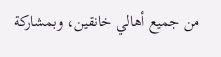من جميع أهالي خانقين، وبمشاركة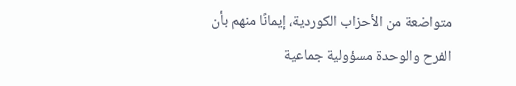متواضعة من الأحزاب الكوردية، إيمانًا منهم بأن الفرح والوحدة مسؤولية جماعية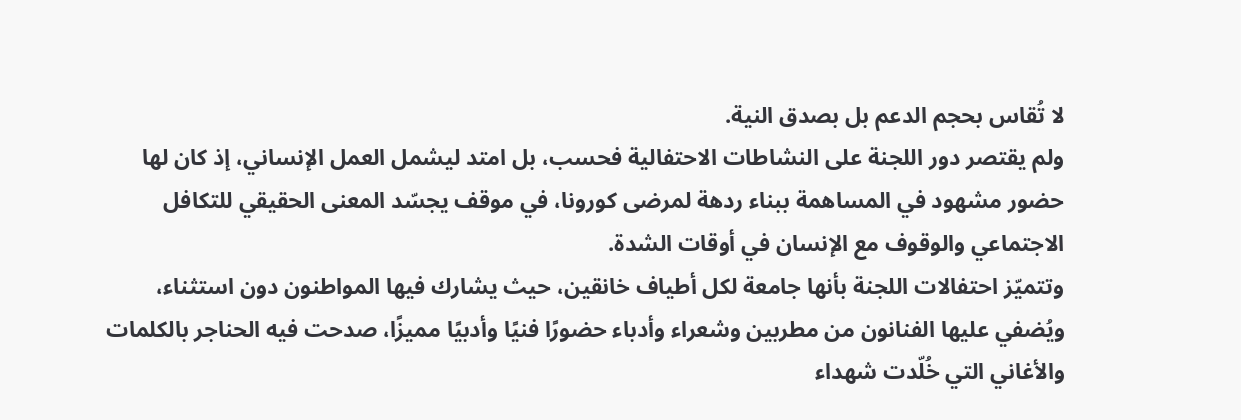لا تُقاس بحجم الدعم بل بصدق النية.
ولم يقتصر دور اللجنة على النشاطات الاحتفالية فحسب، بل امتد ليشمل العمل الإنساني، إذ كان لها حضور مشهود في المساهمة ببناء ردهة لمرضى كورونا، في موقف يجسّد المعنى الحقيقي للتكافل الاجتماعي والوقوف مع الإنسان في أوقات الشدة.
وتتميّز احتفالات اللجنة بأنها جامعة لكل أطياف خانقين، حيث يشارك فيها المواطنون دون استثناء، ويُضفي عليها الفنانون من مطربين وشعراء وأدباء حضورًا فنيًا وأدبيًا مميزًا، صدحت فيه الحناجر بالكلمات والأغاني التي خُلّدت شهداء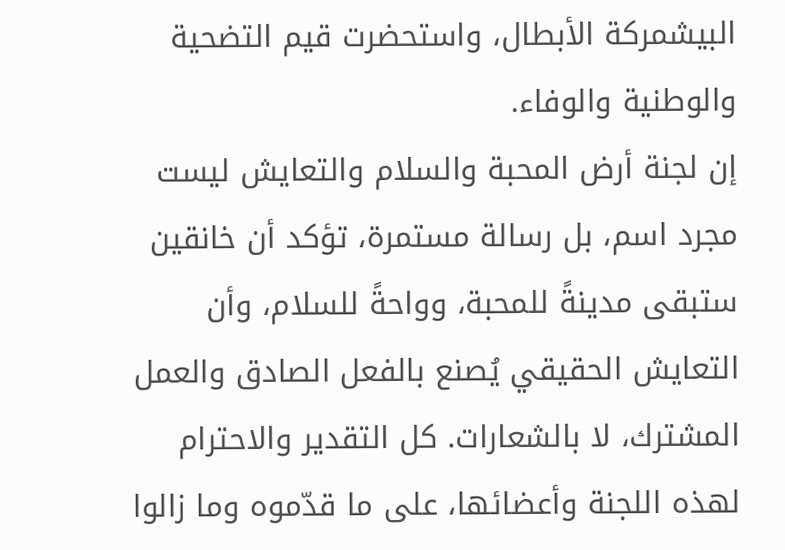البيشمركة الأبطال، واستحضرت قيم التضحية والوطنية والوفاء.
إن لجنة أرض المحبة والسلام والتعايش ليست مجرد اسم، بل رسالة مستمرة، تؤكد أن خانقين ستبقى مدينةً للمحبة، وواحةً للسلام، وأن التعايش الحقيقي يُصنع بالفعل الصادق والعمل المشترك، لا بالشعارات. كل التقدير والاحترام لهذه اللجنة وأعضائها، على ما قدّموه وما زالوا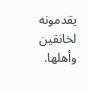يقدمونه لخانقين وأهلها.